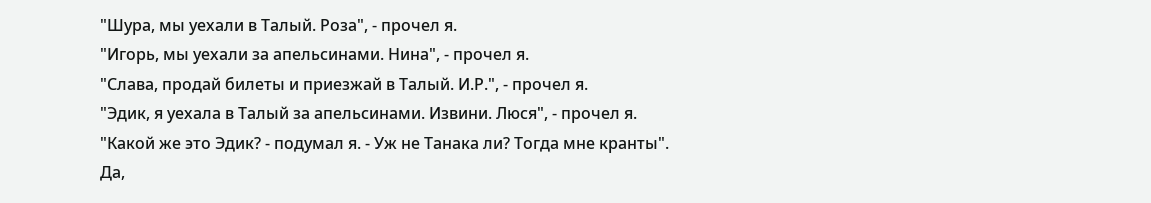"Шура, мы уехали в Талый. Роза", - прочел я.
"Игорь, мы уехали за апельсинами. Нина", - прочел я.
"Слава, продай билеты и приезжай в Талый. И.Р.", - прочел я.
"Эдик, я уехала в Талый за апельсинами. Извини. Люся", - прочел я.
"Какой же это Эдик? - подумал я. - Уж не Танака ли? Тогда мне кранты".
Да,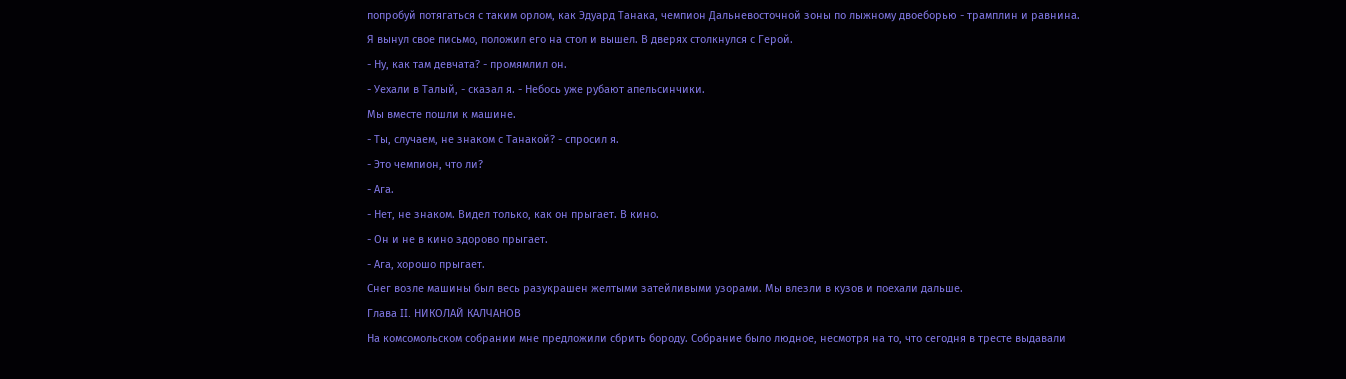попробуй потягаться с таким орлом, как Эдуард Танака, чемпион Дальневосточной зоны по лыжному двоеборью - трамплин и равнина.
Я вынул свое письмо, положил его на стол и вышел. В дверях столкнулся с Герой.
- Ну, как там девчата? - промямлил он.
- Уехали в Талый, - сказал я. - Небось уже рубают апельсинчики.
Мы вместе пошли к машине.
- Ты, случаем, не знаком с Танакой? - спросил я.
- Это чемпион, что ли?
- Ага.
- Нет, не знаком. Видел только, как он прыгает. В кино.
- Он и не в кино здорово прыгает.
- Ага, хорошо прыгает.
Снег возле машины был весь разукрашен желтыми затейливыми узорами. Мы влезли в кузов и поехали дальше.
Глава II. НИКОЛАЙ КАЛЧАНОВ
На комсомольском собрании мне предложили сбрить бороду. Собрание было людное, несмотря на то, что сегодня в тресте выдавали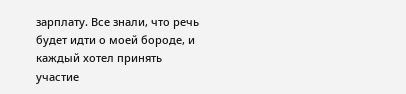зарплату. Все знали, что речь будет идти о моей бороде, и каждый хотел принять участие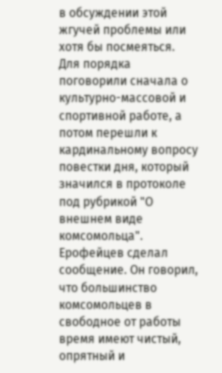в обсуждении этой жгучей проблемы или хотя бы посмеяться.
Для порядка поговорили сначала о культурно-массовой и спортивной работе, а потом перешли к кардинальному вопросу повестки дня, который значился в протоколе под рубрикой "О внешнем виде комсомольца".
Ерофейцев сделал сообщение. Он говорил, что большинство комсомольцев в свободное от работы время имеют чистый, опрятный и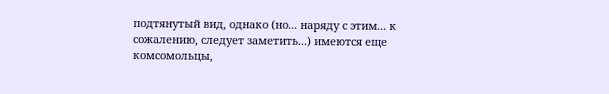подтянутый вид, однако (но... наряду с этим... к сожалению, следует заметить...) имеются еще комсомольцы,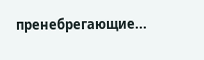пренебрегающие...